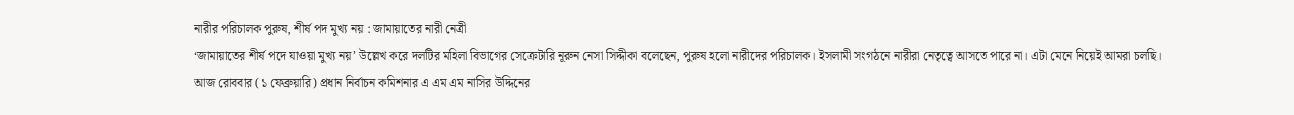নারীর পরিচালক পুরুষ, শীর্ষ পদ মুখ্য নয় : জামায়াতের নারী নেত্রী
‘জামায়াতের শীর্ষ পদে যাওয়া মুখ্য নয়’ উল্লেখ করে দলটির মহিলা বিভাগের সেক্রেটারি নূরুন নেসা সিদ্দীকা বলেছেন, পুরুষ হলো নারীদের পরিচালক। ইসলামী সংগঠনে নারীরা নেতৃত্বে আসতে পারে না। এটা মেনে নিয়েই আমরা চলছি।
আজ রোববার (১ ফেব্রুয়ারি) প্রধান নির্বাচন কমিশনার এ এম এম নাসির উদ্দিনের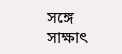সঙ্গে সাক্ষাৎ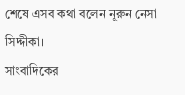শেষে এসব কথা বলেন নূরুন নেসা সিদ্দীকা।
সাংবাদিকের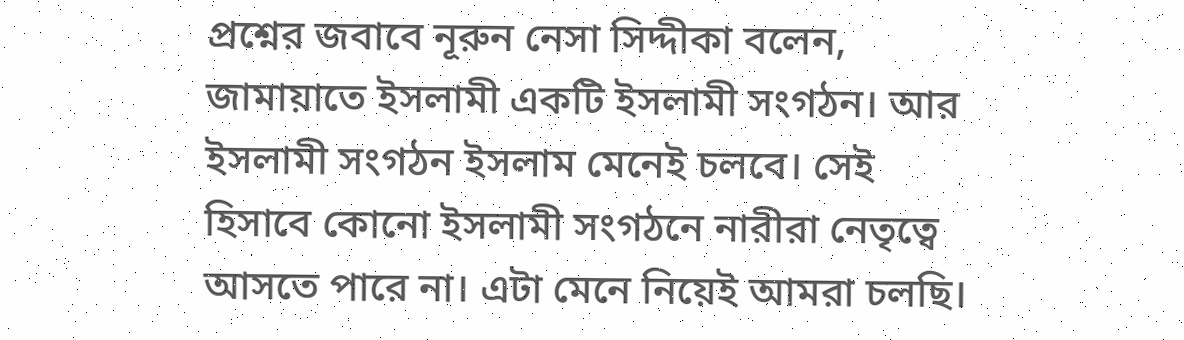প্রশ্নের জবাবে নূরুন নেসা সিদ্দীকা বলেন, জামায়াতে ইসলামী একটি ইসলামী সংগঠন। আর ইসলামী সংগঠন ইসলাম মেনেই চলবে। সেই হিসাবে কোনো ইসলামী সংগঠনে নারীরা নেতৃত্বে আসতে পারে না। এটা মেনে নিয়েই আমরা চলছি।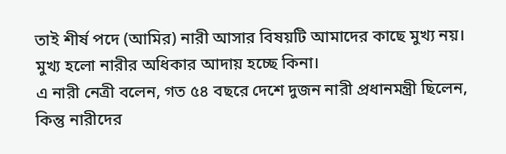তাই শীর্ষ পদে (আমির) নারী আসার বিষয়টি আমাদের কাছে মুখ্য নয়। মুখ্য হলো নারীর অধিকার আদায় হচ্ছে কিনা।
এ নারী নেত্রী বলেন, গত ৫৪ বছরে দেশে দুজন নারী প্রধানমন্ত্রী ছিলেন, কিন্তু নারীদের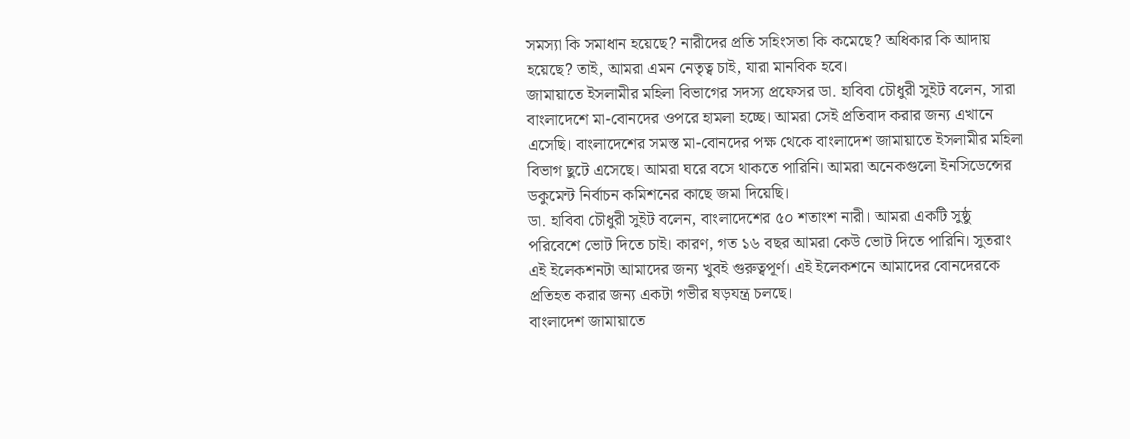সমস্যা কি সমাধান হয়েছে? নারীদের প্রতি সহিংসতা কি কমেছে? অধিকার কি আদায় হয়েছে? তাই, আমরা এমন নেতৃত্ব চাই, যারা মানবিক হবে।
জামায়াতে ইসলামীর মহিলা বিভাগের সদস্য প্রফেসর ডা. হাবিবা চৌধুরী সুইট বলেন, সারা বাংলাদেশে মা-বোনদের ওপরে হামলা হচ্ছে। আমরা সেই প্রতিবাদ করার জন্য এখানে এসেছি। বাংলাদেশের সমস্ত মা-বোনদের পক্ষ থেকে বাংলাদেশ জামায়াতে ইসলামীর মহিলা বিভাগ ছুটে এসেছে। আমরা ঘরে বসে থাকতে পারিনি। আমরা অনেকগুলো ইনসিডেন্সের ডকুমেন্ট নির্বাচন কমিশনের কাছে জমা দিয়েছি।
ডা. হাবিবা চৌধুরী সুইট বলেন, বাংলাদেশের ৫০ শতাংশ নারী। আমরা একটি সুষ্ঠু পরিবেশে ভোট দিতে চাই। কারণ, গত ১৬ বছর আমরা কেউ ভোট দিতে পারিনি। সুতরাং এই ইলেকশনটা আমাদের জন্য খুবই গুরুত্বপূর্ণ। এই ইলেকশনে আমাদের বোনদেরকে প্রতিহত করার জন্য একটা গভীর ষড়যন্ত্র চলছে।
বাংলাদেশ জামায়াতে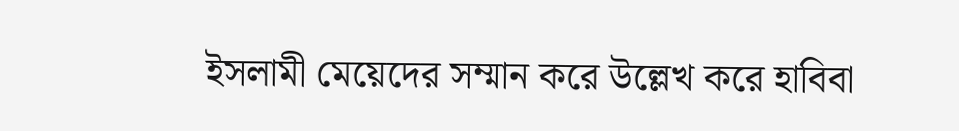ইসলামী মেয়েদের সম্মান করে উল্লেখ করে হাবিবা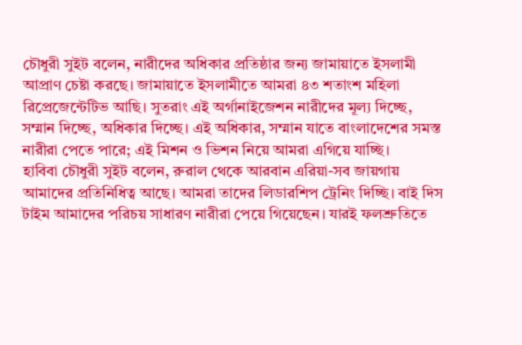চৌধুরী সুইট বলেন, নারীদের অধিকার প্রতিষ্ঠার জন্য জামায়াতে ইসলামী আপ্রাণ চেষ্টা করছে। জামায়াতে ইসলামীতে আমরা ৪৩ শতাংশ মহিলা রিপ্রেজেন্টেটিভ আছি। সুতরাং এই অর্গানাইজেশন নারীদের মূল্য দিচ্ছে, সম্মান দিচ্ছে, অধিকার দিচ্ছে। এই অধিকার, সম্মান যাতে বাংলাদেশের সমস্ত নারীরা পেতে পারে; এই মিশন ও ভিশন নিয়ে আমরা এগিয়ে যাচ্ছি।
হাবিবা চৌধুরী সুইট বলেন, রুরাল থেকে আরবান এরিয়া-সব জায়গায় আমাদের প্রতিনিধিত্ব আছে। আমরা তাদের লিডারশিপ ট্রেনিং দিচ্ছি। বাই দিস টাইম আমাদের পরিচয় সাধারণ নারীরা পেয়ে গিয়েছেন। যারই ফলশ্রুতিতে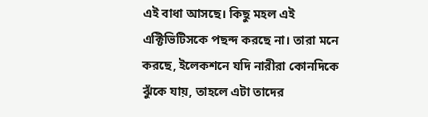এই বাধা আসছে। কিছু মহল এই এক্টিভিটিসকে পছন্দ করছে না। তারা মনে করছে, ইলেকশনে যদি নারীরা কোনদিকে ঝুঁকে যায়, তাহলে এটা তাদের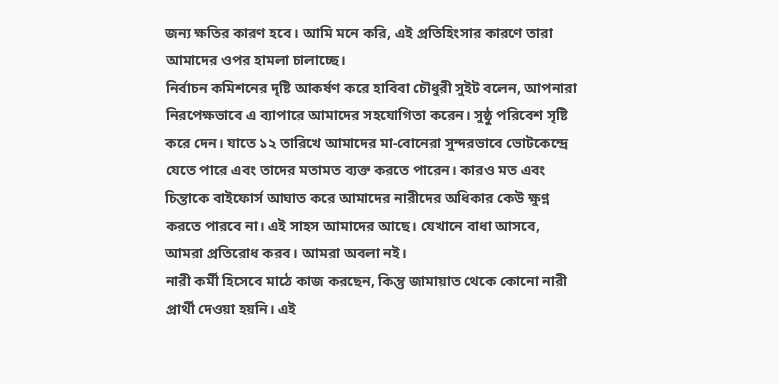জন্য ক্ষতির কারণ হবে। আমি মনে করি, এই প্রতিহিংসার কারণে তারা আমাদের ওপর হামলা চালাচ্ছে।
নির্বাচন কমিশনের দৃষ্টি আকর্ষণ করে হাবিবা চৌধুরী সুইট বলেন, আপনারা নিরপেক্ষভাবে এ ব্যাপারে আমাদের সহযোগিতা করেন। সুষ্ঠু পরিবেশ সৃষ্টি করে দেন। যাতে ১২ তারিখে আমাদের মা-বোনেরা সুন্দরভাবে ভোটকেন্দ্রে যেতে পারে এবং তাদের মতামত ব্যক্ত করতে পারেন। কারও মত এবং চিন্তাকে বাইফোর্স আঘাত করে আমাদের নারীদের অধিকার কেউ ক্ষুণ্ন করতে পারবে না। এই সাহস আমাদের আছে। যেখানে বাধা আসবে, আমরা প্রতিরোধ করব। আমরা অবলা নই।
নারী কর্মী হিসেবে মাঠে কাজ করছেন, কিন্তু জামায়াত থেকে কোনো নারী প্রার্থী দেওয়া হয়নি। এই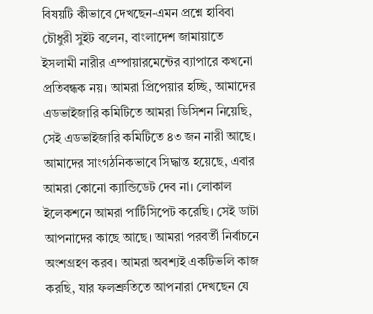বিষয়টি কীভাবে দেখছেন-এমন প্রশ্নে হাবিবা চৌধুরী সুইট বলেন, বাংলাদেশ জামায়াতে ইসলামী নারীর এম্পায়ারমেন্টের ব্যাপারে কখনো প্রতিবন্ধক নয়। আমরা প্রিপেয়ার হচ্ছি, আমাদের এডভাইজারি কমিটিতে আমরা ডিসিশন নিয়েছি, সেই এডভাইজারি কমিটিতে ৪৩ জন নারী আছে। আমাদের সাংগঠনিকভাবে সিদ্ধান্ত হয়েছে, এবার আমরা কোনো ক্যান্ডিডেট দেব না। লোকাল ইলেকশনে আমরা পার্টিসিপেট করেছি। সেই ডাটা আপনাদের কাছে আছে। আমরা পরবর্তী নির্বাচনে অংশগ্রহণ করব। আমরা অবশ্যই একটিভলি কাজ করছি, যার ফলশ্রুতিতে আপনারা দেখছেন যে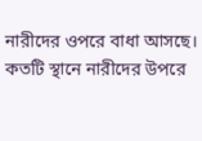নারীদের ওপরে বাধা আসছে।
কতটি স্থানে নারীদের উপরে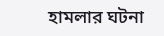হামলার ঘটনা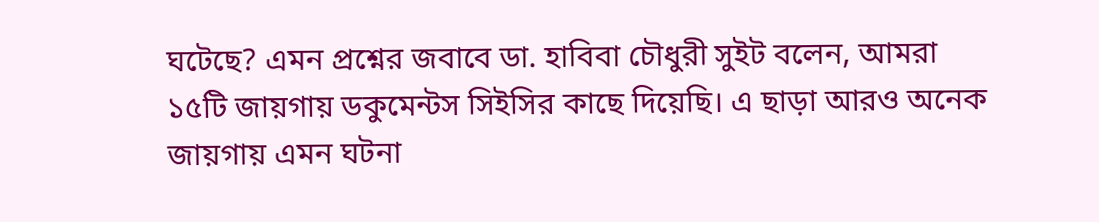ঘটেছে? এমন প্রশ্নের জবাবে ডা. হাবিবা চৌধুরী সুইট বলেন, আমরা ১৫টি জায়গায় ডকুমেন্টস সিইসির কাছে দিয়েছি। এ ছাড়া আরও অনেক জায়গায় এমন ঘটনা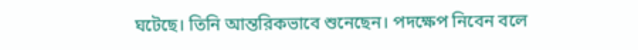ঘটেছে। তিনি আন্তরিকভাবে শুনেছেন। পদক্ষেপ নিবেন বলে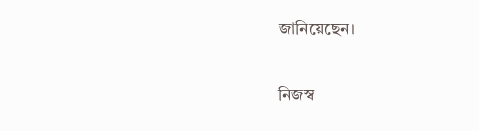জানিয়েছেন।

নিজস্ব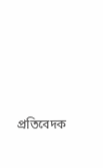প্রতিবেদক